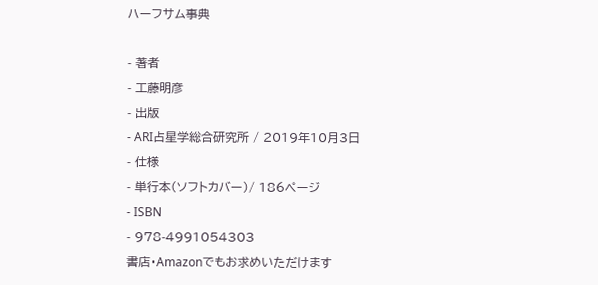ハーフサム事典

- 著者
- 工藤明彦
- 出版
- ARI占星学総合研究所 / 2019年10月3日
- 仕様
- 単行本(ソフトカバー)/ 186ページ
- ISBN
- 978-4991054303
書店・Amazonでもお求めいただけます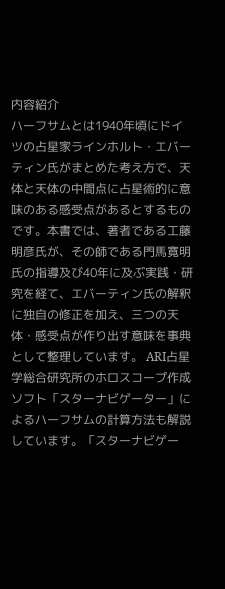内容紹介
ハーフサムとは1940年頃にドイツの占星家ラインホルト・エバーティン氏がまとめた考え方で、天体と天体の中間点に占星術的に意味のある感受点があるとするものです。本書では、著者である工藤明彦氏が、その師である門馬寛明氏の指導及び40年に及ぶ実践・研究を経て、エバーティン氏の解釈に独自の修正を加え、三つの天体・感受点が作り出す意味を事典として整理しています。 ARI占星学総合研究所のホロスコープ作成ソフト「スターナビゲーター」によるハーフサムの計算方法も解説しています。「スターナビゲー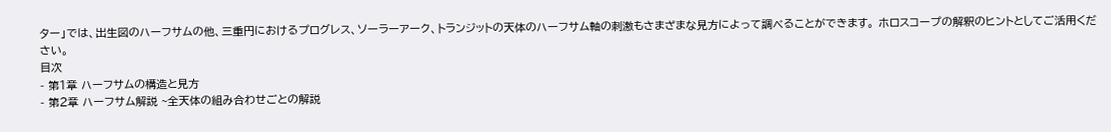ター」では、出生図のハーフサムの他、三重円におけるプログレス、ソーラーアーク、トランジットの天体のハーフサム軸の刺激もさまざまな見方によって調べることができます。 ホロスコープの解釈のヒントとしてご活用ください。
目次
- 第1章 ハーフサムの構造と見方
- 第2章 ハーフサム解説 ~全天体の組み合わせごとの解説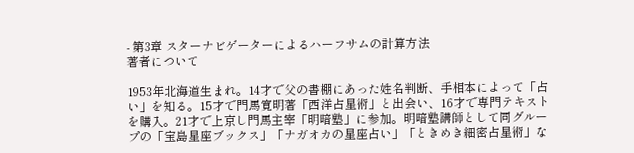- 第3章 スターナビゲーターによるハーフサムの計算方法
著者について

1953年北海道生まれ。14才で父の書棚にあった姓名判断、手相本によって「占い」を知る。15才で門馬寛明著「西洋占星術」と出会い、16才で専門テキストを購入。21才で上京し門馬主宰「明暗塾」に参加。明暗塾講師として同グループの「宝島星座ブックス」「ナガオカの星座占い」「ときめき細密占星術」な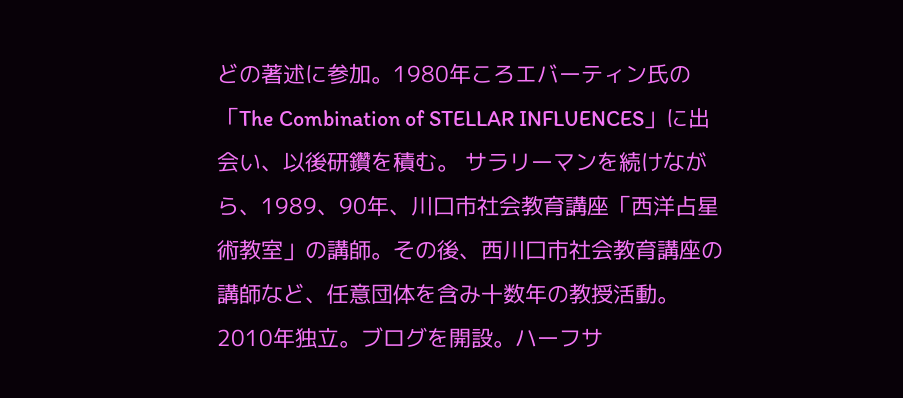どの著述に参加。1980年ころエバーティン氏の「The Combination of STELLAR INFLUENCES」に出会い、以後研鑽を積む。 サラリーマンを続けながら、1989、90年、川口市社会教育講座「西洋占星術教室」の講師。その後、西川口市社会教育講座の講師など、任意団体を含み十数年の教授活動。2010年独立。ブログを開設。ハーフサ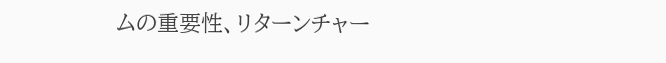ムの重要性、リターンチャー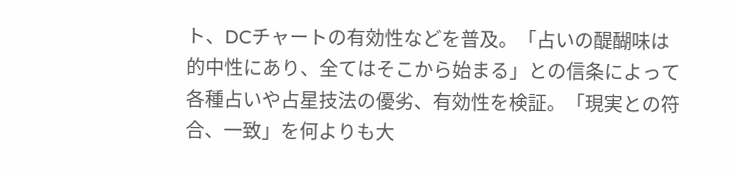ト、DCチャートの有効性などを普及。「占いの醍醐味は的中性にあり、全てはそこから始まる」との信条によって各種占いや占星技法の優劣、有効性を検証。「現実との符合、一致」を何よりも大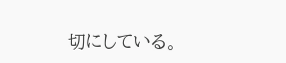切にしている。